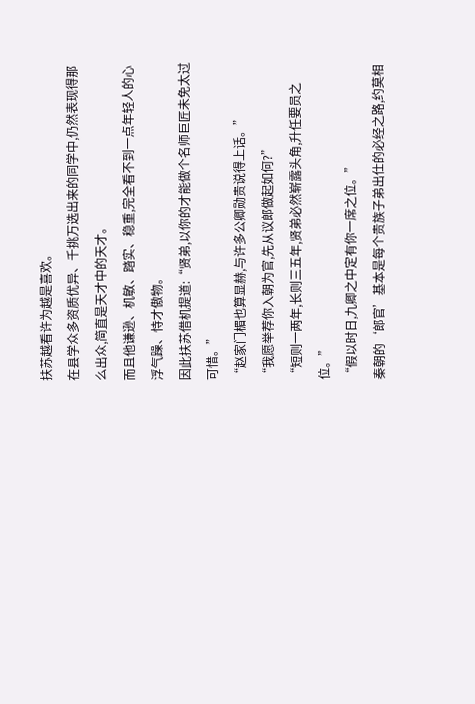扶苏越看许为越是喜欢。
在县学众多资质优异、千挑万选出来的同学中,仍然表现得那么出众,简直是天才中的天才。
而且他谦逊、机敏、踏实、稳重,完全看不到一点年轻人的心浮气躁、恃才傲物。
因此扶苏借机提道:“贤弟,以你的才能做个名师巨匠未免太过可惜。”
“赵家门楣也算显赫,与许多公卿勋贵说得上话。”
“我愿举荐你入朝为官,先从议郎做起如何?”
“短则一两年,长则三五年,贤弟必然崭露头角,升任要员之位。”
“假以时日,九卿之中定有你一席之位。”
秦朝的‘郎官’基本是每个贵族子弟出仕的必经之路,约莫相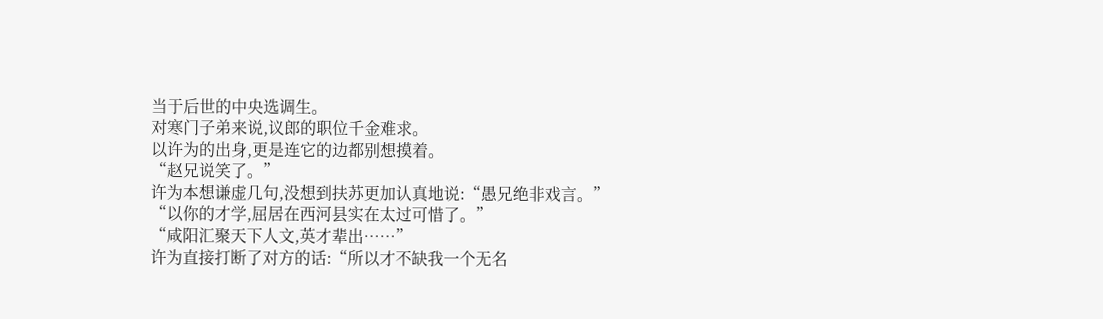当于后世的中央选调生。
对寒门子弟来说,议郎的职位千金难求。
以许为的出身,更是连它的边都别想摸着。
“赵兄说笑了。”
许为本想谦虚几句,没想到扶苏更加认真地说:“愚兄绝非戏言。”
“以你的才学,屈居在西河县实在太过可惜了。”
“咸阳汇聚天下人文,英才辈出……”
许为直接打断了对方的话:“所以才不缺我一个无名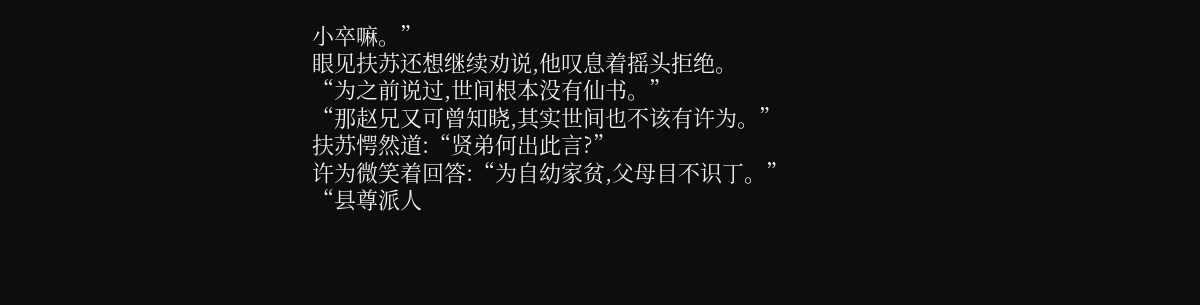小卒嘛。”
眼见扶苏还想继续劝说,他叹息着摇头拒绝。
“为之前说过,世间根本没有仙书。”
“那赵兄又可曾知晓,其实世间也不该有许为。”
扶苏愕然道:“贤弟何出此言?”
许为微笑着回答:“为自幼家贫,父母目不识丁。”
“县尊派人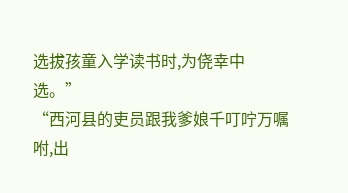选拔孩童入学读书时,为侥幸中选。”
“西河县的吏员跟我爹娘千叮咛万嘱咐,出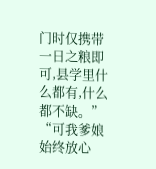门时仅携带一日之粮即可,县学里什么都有,什么都不缺。”
“可我爹娘始终放心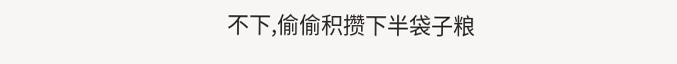不下,偷偷积攒下半袋子粮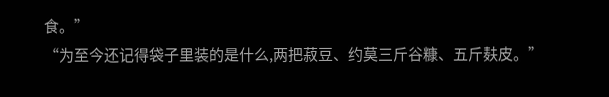食。”
“为至今还记得袋子里装的是什么,两把菽豆、约莫三斤谷糠、五斤麸皮。”